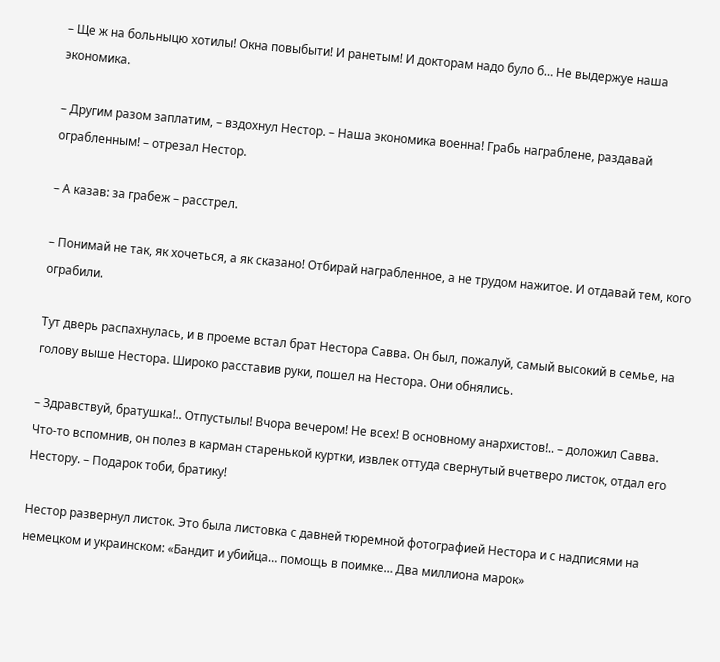– Ще ж на больныцю хотилы! Окна повыбыти! И ранетым! И докторам надо було б… Не выдержуе наша экономика.

– Другим разом заплатим, – вздохнул Нестор. – Наша экономика военна! Грабь награблене, раздавай ограбленным! – отрезал Нестор.

– А казав: за грабеж – расстрел.

– Понимай не так, як хочеться, а як сказано! Отбирай награбленное, а не трудом нажитое. И отдавай тем, кого ограбили.

Тут дверь распахнулась, и в проеме встал брат Нестора Савва. Он был, пожалуй, самый высокий в семье, на голову выше Нестора. Широко расставив руки, пошел на Нестора. Они обнялись.

– Здравствуй, братушка!.. Отпустылы! Вчора вечером! Не всех! В основному анархистов!.. – доложил Савва. Что-то вспомнив, он полез в карман старенькой куртки, извлек оттуда свернутый вчетверо листок, отдал его Нестору. – Подарок тоби, братику!

Нестор развернул листок. Это была листовка с давней тюремной фотографией Нестора и с надписями на немецком и украинском: «Бандит и убийца… помощь в поимке… Два миллиона марок»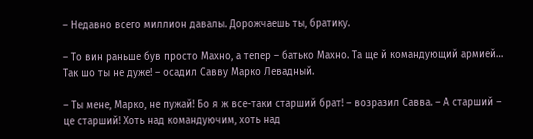– Недавно всего миллион давалы. Дорожчаешь ты, братику.

– То вин раньше був просто Махно, а тепер – батько Махно. Та ще й командующий армией… Так шо ты не дуже! – осадил Савву Марко Левадный.

– Ты мене, Марко, не пужай! Бо я ж все-таки старший брат! – возразил Савва. – А старший – це старший! Хоть над командуючим, хоть над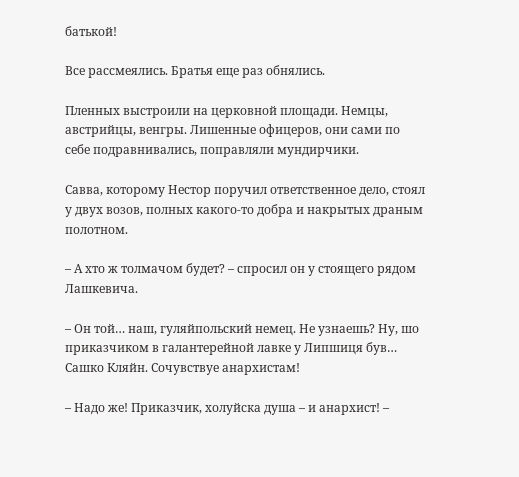батькой!

Все рассмеялись. Братья еще раз обнялись.

Пленных выстроили на церковной площади. Немцы, австрийцы, венгры. Лишенные офицеров, они сами по себе подравнивались, поправляли мундирчики.

Савва, которому Нестор поручил ответственное дело, стоял у двух возов, полных какого-то добра и накрытых драным полотном.

– А хто ж толмачом будет? – спросил он у стоящего рядом Лашкевича.

– Он той… наш, гуляйпольский немец. Не узнаешь? Ну, шо приказчиком в галантерейной лавке у Липшиця був… Сашко Кляйн. Сочувствуе анархистам!

– Надо же! Приказчик, холуйска душа – и анархист! –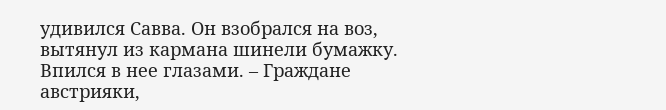удивился Савва. Он взобрался на воз, вытянул из кармана шинели бумажку. Впился в нее глазами. – Граждане австрияки,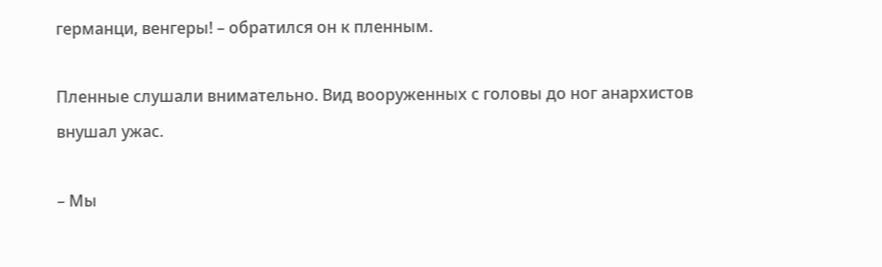германци, венгеры! – обратился он к пленным.

Пленные слушали внимательно. Вид вооруженных с головы до ног анархистов внушал ужас.

– Мы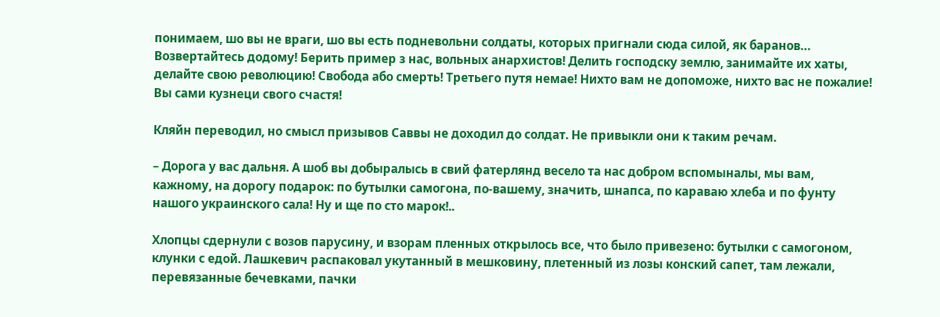понимаем, шо вы не враги, шо вы есть подневольни солдаты, которых пригнали сюда силой, як баранов… Возвертайтесь додому! Берить пример з нас, вольных анархистов! Делить господску землю, занимайте их хаты, делайте свою революцию! Свобода або смерть! Третьего путя немае! Нихто вам не допоможе, нихто вас не пожалие! Вы сами кузнеци свого счастя!

Кляйн переводил, но смысл призывов Саввы не доходил до солдат. Не привыкли они к таким речам.

– Дорога у вас дальня. А шоб вы добыралысь в свий фатерлянд весело та нас добром вспомыналы, мы вам, кажному, на дорогу подарок: по бутылки самогона, по-вашему, значить, шнапса, по караваю хлеба и по фунту нашого украинского сала! Ну и ще по сто марок!..

Хлопцы сдернули с возов парусину, и взорам пленных открылось все, что было привезено: бутылки с самогоном, клунки с едой. Лашкевич распаковал укутанный в мешковину, плетенный из лозы конский сапет, там лежали, перевязанные бечевками, пачки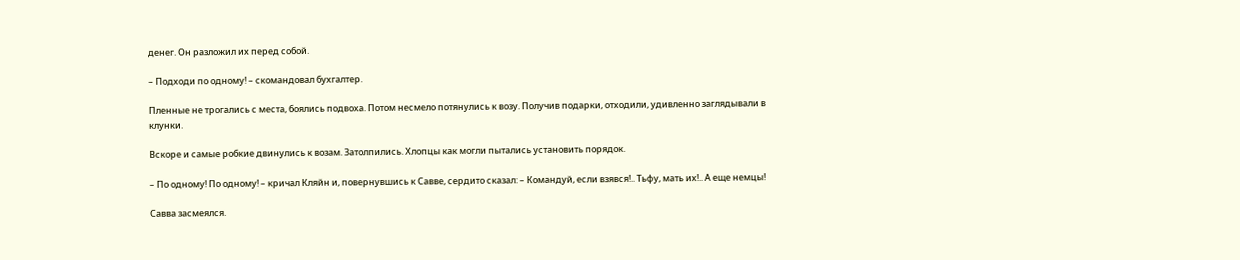денег. Он разложил их перед собой.

– Подходи по одному! – скомандовал бухгалтер.

Пленные не трогались с места, боялись подвоха. Потом несмело потянулись к возу. Получив подарки, отходили, удивленно заглядывали в клунки.

Вскоре и самые робкие двинулись к возам. Затолпились. Хлопцы как могли пытались установить порядок.

– По одному! По одному! – кричал Кляйн и, повернувшись к Савве, сердито сказал: – Командуй, если взявся!.. Тьфу, мать их!.. А еще немцы!

Савва засмеялся.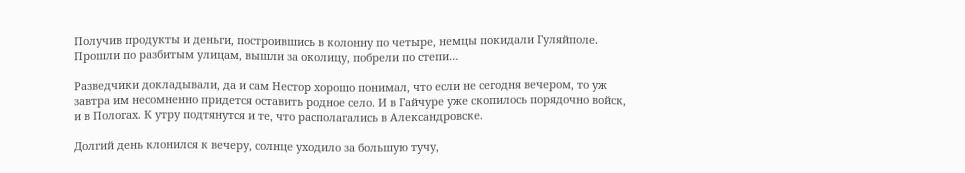Получив продукты и деньги, построившись в колонну по четыре, немцы покидали Гуляйполе. Прошли по разбитым улицам, вышли за околицу, побрели по степи…

Разведчики докладывали, да и сам Нестор хорошо понимал, что если не сегодня вечером, то уж завтра им несомненно придется оставить родное село. И в Гайчуре уже скопилось порядочно войск, и в Пологах. К утру подтянутся и те, что располагались в Александровске.

Долгий день клонился к вечеру, солнце уходило за большую тучу,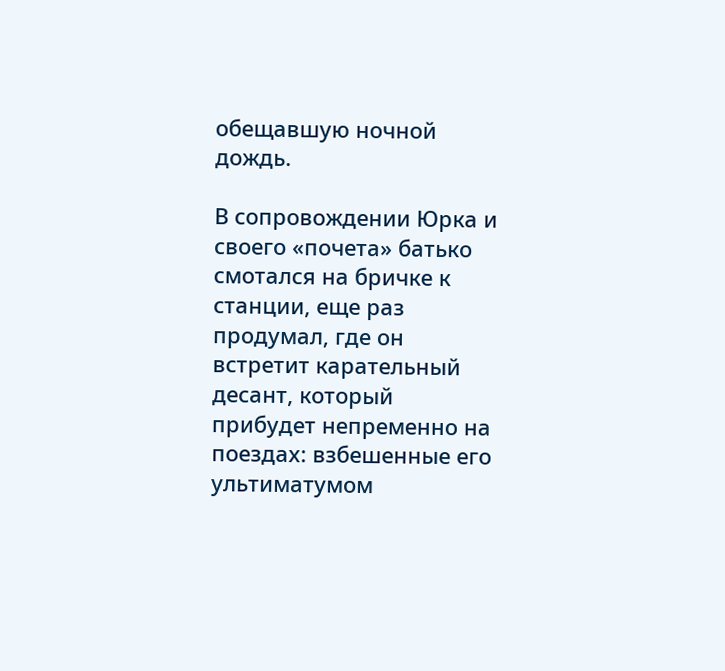обещавшую ночной дождь.

В сопровождении Юрка и своего «почета» батько смотался на бричке к станции, еще раз продумал, где он встретит карательный десант, который прибудет непременно на поездах: взбешенные его ультиматумом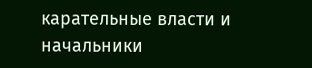карательные власти и начальники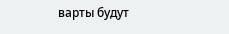варты будут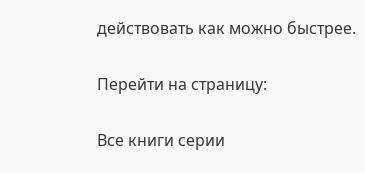действовать как можно быстрее.

Перейти на страницу:

Все книги серии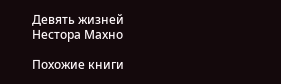Девять жизней Нестора Махно

Похожие книги